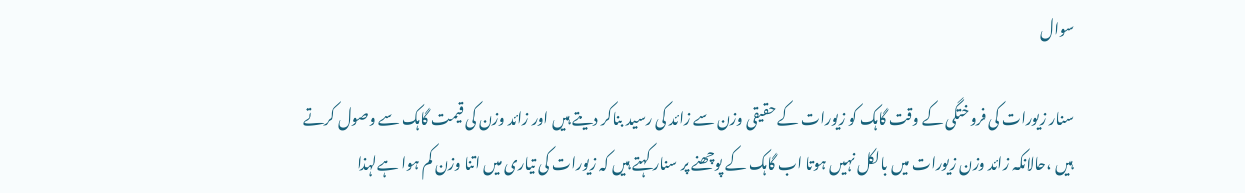سوال

سنار زیورات کی فروختگی کے وقت گاہک کو زیورات کے حقیقی وزن سے زائد کی رسید بناکر دیتے ہیں اور زائد وزن کی قیمت گاہک سے وصول کرتے ہیں ،حالانکہ زائد وزن زیورات میں بالکل نہیں ہوتا اب گاہک کے پوچھنے پر سنار کہتے ہیں کہ زیورات کی تیاری میں اتنا وزن کم ہوا ہےلہذا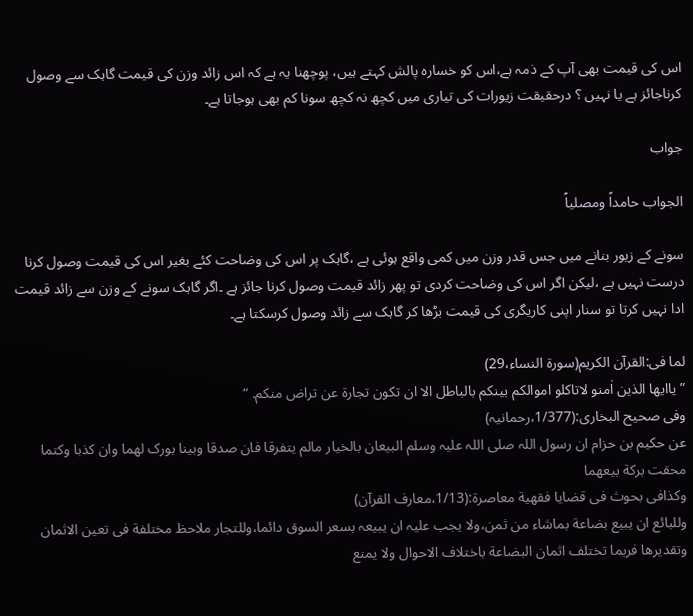اس کی قیمت بھی آپ کے ذمہ ہے،اس کو خسارہ پالش کہتے ہیں، پوچھنا یہ ہے کہ اس زائد وزن کی قیمت گاہک سے وصول کرناجائز ہے یا نہیں ؟ درحقیقت زیورات کی تیاری میں کچھ نہ کچھ سونا کم بھی ہوجاتا ہے۔

جواب

الجواب حامداً ومصلیاً

سونے کے زیور بنانے میں جس قدر وزن میں کمی واقع ہوئی ہے ،گاہک پر اس کی وضاحت کئے بغیر اس کی قیمت وصول کرنا درست نہیں ہے ،لیکن اگر اس کی وضاحت کردی تو پھر زائد قیمت وصول کرنا جائز ہے ۔اگر گاہک سونے کے وزن سے زائد قیمت ادا نہیں کرتا تو سنار اپنی کاریگری کی قیمت بڑھا کر گاہک سے زائد وصول کرسکتا ہے۔

لما فی:القرآن الکریم(سورة النساء،29)
” یاایھا الذین اٰمنو لاتاکلو اموالکم بینکم بالباطل الا ان تکون تجارة عن تراض منکم. “
وفی صحیح البخاری:(1/377،رحمانیہ)
عن حکیم بن حزام ان رسول اللہ صلی اللہ علیہ وسلم البیعان بالخیار مالم یتفرقا فان صدقا وبینا بورک لھما وان کذبا وکتما محقت برکة بیعھما
وکذافی بحوث فی قضایا فقھیة معاصرة:(1/13،معارف القرآن)
وللبائع ان یبیع بضاعة بماشاء من ثمن،ولا یجب علیہ ان یبیعہ بسعر السوق دائما،وللتجار ملاحظ مختلفة فی تعین الاثمان وتقدیرھا فربما تختلف اثمان البضاعة باختلاف الاحوال ولا یمنع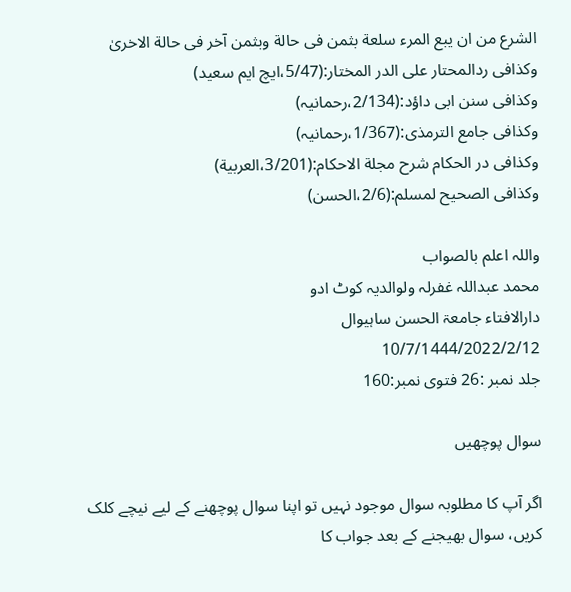الشرع من ان یبع المرء سلعة بثمن فی حالة وبثمن آخر فی حالة الاخریٰ
وکذافی ردالمحتار علی الدر المختار:(5/47،ایچ ایم سعید)
وکذافی سنن ابی داؤد:(2/134،رحمانیہ)
وکذافی جامع الترمذی:(1/367،رحمانیہ)
وکذافی در الحکام شرح مجلة الاحکام:(3/201،العربیة)
وکذافی الصحیح لمسلم:(2/6،الحسن)

واللہ اعلم بالصواب
محمد عبداللہ غفرلہ ولوالدیہ کوٹ ادو
دارالافتاء جامعۃ الحسن ساہیوال
10/7/1444/2022/2/12
جلد نمبر :26 فتوی نمبر:160

سوال پوچھیں

اگر آپ کا مطلوبہ سوال موجود نہیں تو اپنا سوال پوچھنے کے لیے نیچے کلک کریں، سوال بھیجنے کے بعد جواب کا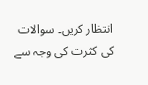انتظار کریں۔ سوالات کی کثرت کی وجہ سے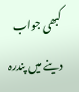کبھی جواب دینے میں پندرہ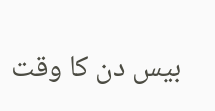بیس دن کا وقت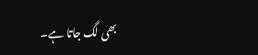بھی لگ جاتا ہے۔